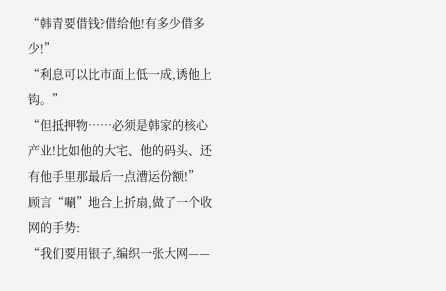“韩青要借钱?借给他!有多少借多少!”
“利息可以比市面上低一成,诱他上钩。”
“但抵押物……必须是韩家的核心产业!比如他的大宅、他的码头、还有他手里那最后一点漕运份额!”
顾言“唰”地合上折扇,做了一个收网的手势:
“我们要用银子,编织一张大网——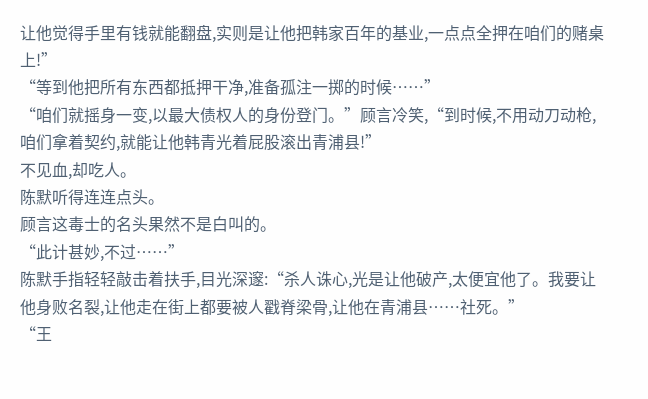让他觉得手里有钱就能翻盘,实则是让他把韩家百年的基业,一点点全押在咱们的赌桌上!”
“等到他把所有东西都抵押干净,准备孤注一掷的时候……”
“咱们就摇身一变,以最大债权人的身份登门。”顾言冷笑,“到时候,不用动刀动枪,咱们拿着契约,就能让他韩青光着屁股滚出青浦县!”
不见血,却吃人。
陈默听得连连点头。
顾言这毒士的名头果然不是白叫的。
“此计甚妙,不过……”
陈默手指轻轻敲击着扶手,目光深邃:“杀人诛心,光是让他破产,太便宜他了。我要让他身败名裂,让他走在街上都要被人戳脊梁骨,让他在青浦县……社死。”
“王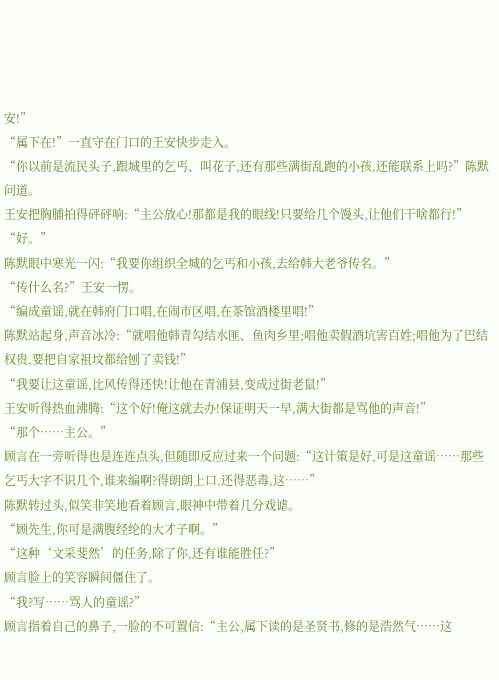安!”
“属下在!”一直守在门口的王安快步走入。
“你以前是流民头子,跟城里的乞丐、叫花子,还有那些满街乱跑的小孩,还能联系上吗?”陈默问道。
王安把胸脯拍得砰砰响:“主公放心!那都是我的眼线!只要给几个馒头,让他们干啥都行!”
“好。”
陈默眼中寒光一闪:“我要你组织全城的乞丐和小孩,去给韩大老爷传名。”
“传什么名?”王安一愣。
“编成童谣,就在韩府门口唱,在闹市区唱,在茶馆酒楼里唱!”
陈默站起身,声音冰冷:“就唱他韩青勾结水匪、鱼肉乡里;唱他卖假酒坑害百姓;唱他为了巴结权贵,要把自家祖坟都给刨了卖钱!”
“我要让这童谣,比风传得还快!让他在青浦县,变成过街老鼠!”
王安听得热血沸腾:“这个好!俺这就去办!保证明天一早,满大街都是骂他的声音!”
“那个……主公。”
顾言在一旁听得也是连连点头,但随即反应过来一个问题:“这计策是好,可是这童谣……那些乞丐大字不识几个,谁来编啊?得朗朗上口,还得恶毒,这……”
陈默转过头,似笑非笑地看着顾言,眼神中带着几分戏谑。
“顾先生,你可是满腹经纶的大才子啊。”
“这种‘文采斐然’的任务,除了你,还有谁能胜任?”
顾言脸上的笑容瞬间僵住了。
“我?写……骂人的童谣?”
顾言指着自己的鼻子,一脸的不可置信:“主公,属下读的是圣贤书,修的是浩然气……这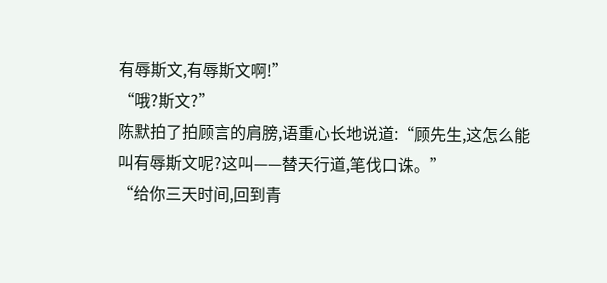有辱斯文,有辱斯文啊!”
“哦?斯文?”
陈默拍了拍顾言的肩膀,语重心长地说道:“顾先生,这怎么能叫有辱斯文呢?这叫——替天行道,笔伐口诛。”
“给你三天时间,回到青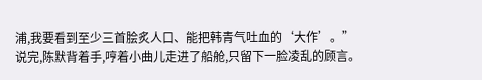浦,我要看到至少三首脍炙人口、能把韩青气吐血的‘大作’。”
说完,陈默背着手,哼着小曲儿走进了船舱,只留下一脸凌乱的顾言。